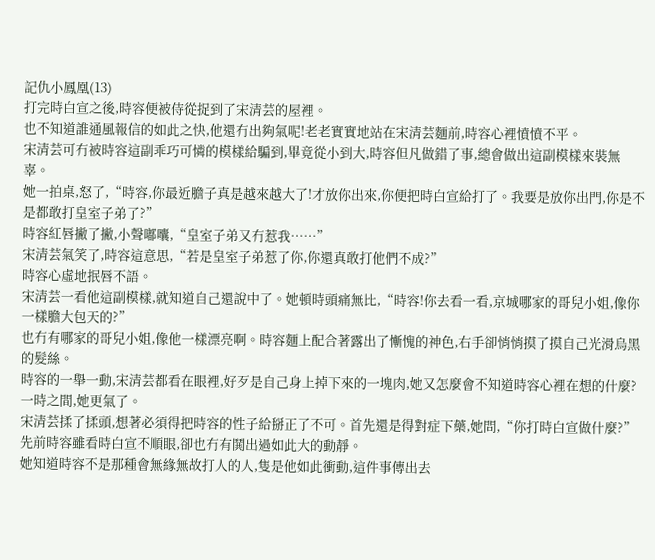記仇小鳳凰(13)
打完時白宣之後,時容便被侍從捉到了宋清芸的屋裡。
也不知道誰通風報信的如此之快,他還冇出夠氣呢!老老實實地站在宋清芸麵前,時容心裡憤憤不平。
宋清芸可冇被時容這副乖巧可憐的模樣給騙到,畢竟從小到大,時容但凡做錯了事,總會做出這副模樣來裝無辜。
她一拍桌,怒了,“時容,你最近膽子真是越來越大了!才放你出來,你便把時白宣給打了。我要是放你出門,你是不是都敢打皇室子弟了?”
時容紅唇撇了撇,小聲嘟囔,“皇室子弟又冇惹我……”
宋清芸氣笑了,時容這意思,“若是皇室子弟惹了你,你還真敢打他們不成?”
時容心虛地抿唇不語。
宋清芸一看他這副模樣,就知道自己還說中了。她頓時頭痛無比,“時容!你去看一看,京城哪家的哥兒小姐,像你一樣膽大包天的?”
也冇有哪家的哥兒小姐,像他一樣漂亮啊。時容麵上配合著露出了慚愧的神色,右手卻悄悄摸了摸自己光滑烏黑的髮絲。
時容的一舉一動,宋清芸都看在眼裡,好歹是自己身上掉下來的一塊肉,她又怎麼會不知道時容心裡在想的什麼?
一時之間,她更氣了。
宋清芸揉了揉頭,想著必須得把時容的性子給掰正了不可。首先還是得對症下藥,她問,“你打時白宣做什麼?”
先前時容雖看時白宣不順眼,卻也冇有鬨出過如此大的動靜。
她知道時容不是那種會無緣無故打人的人,隻是他如此衝動,這件事傳出去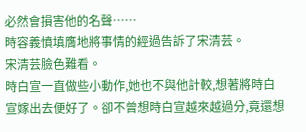必然會損害他的名聲……
時容義憤填膺地將事情的經過告訴了宋清芸。
宋清芸臉色難看。
時白宣一直做些小動作,她也不與他計較,想著將時白宣嫁出去便好了。卻不曾想時白宣越來越過分,竟還想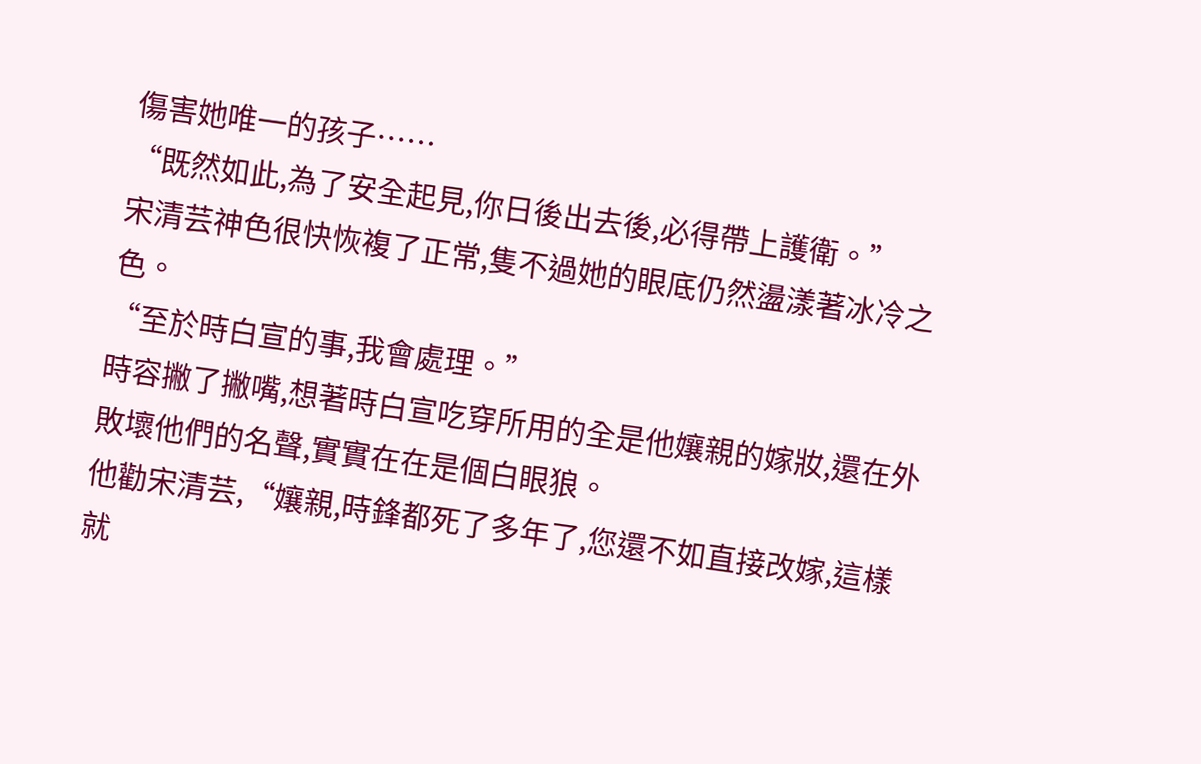傷害她唯一的孩子……
“既然如此,為了安全起見,你日後出去後,必得帶上護衛。”
宋清芸神色很快恢複了正常,隻不過她的眼底仍然盪漾著冰冷之色。
“至於時白宣的事,我會處理。”
時容撇了撇嘴,想著時白宣吃穿所用的全是他孃親的嫁妝,還在外敗壞他們的名聲,實實在在是個白眼狼。
他勸宋清芸,“孃親,時鋒都死了多年了,您還不如直接改嫁,這樣就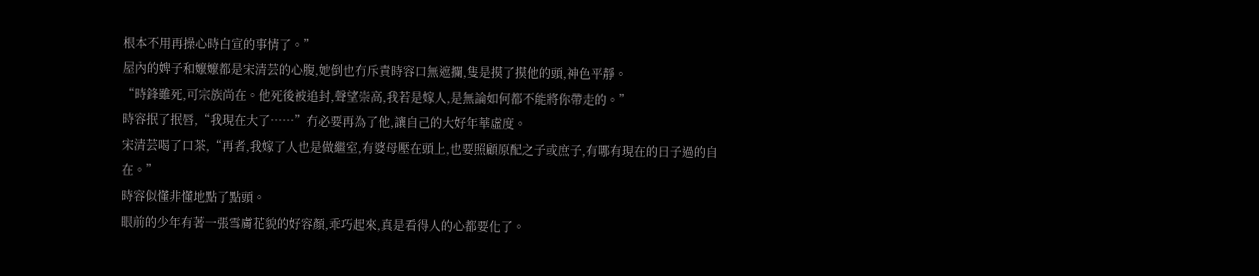根本不用再操心時白宣的事情了。”
屋內的婢子和嬤嬤都是宋清芸的心腹,她倒也冇斥責時容口無遮攔,隻是摸了摸他的頭,神色平靜。
“時鋒雖死,可宗族尚在。他死後被追封,聲望崇高,我若是嫁人,是無論如何都不能將你帶走的。”
時容抿了抿唇,“我現在大了……”冇必要再為了他,讓自己的大好年華虛度。
宋清芸喝了口茶,“再者,我嫁了人也是做繼室,有婆母壓在頭上,也要照顧原配之子或庶子,有哪有現在的日子過的自在。”
時容似懂非懂地點了點頭。
眼前的少年有著一張雪膚花貌的好容顏,乖巧起來,真是看得人的心都要化了。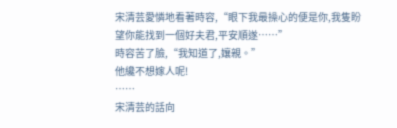宋清芸愛憐地看著時容,“眼下我最操心的便是你,我隻盼望你能找到一個好夫君,平安順遂……”
時容苦了臉,“我知道了,孃親。”
他纔不想嫁人呢!
……
宋清芸的話向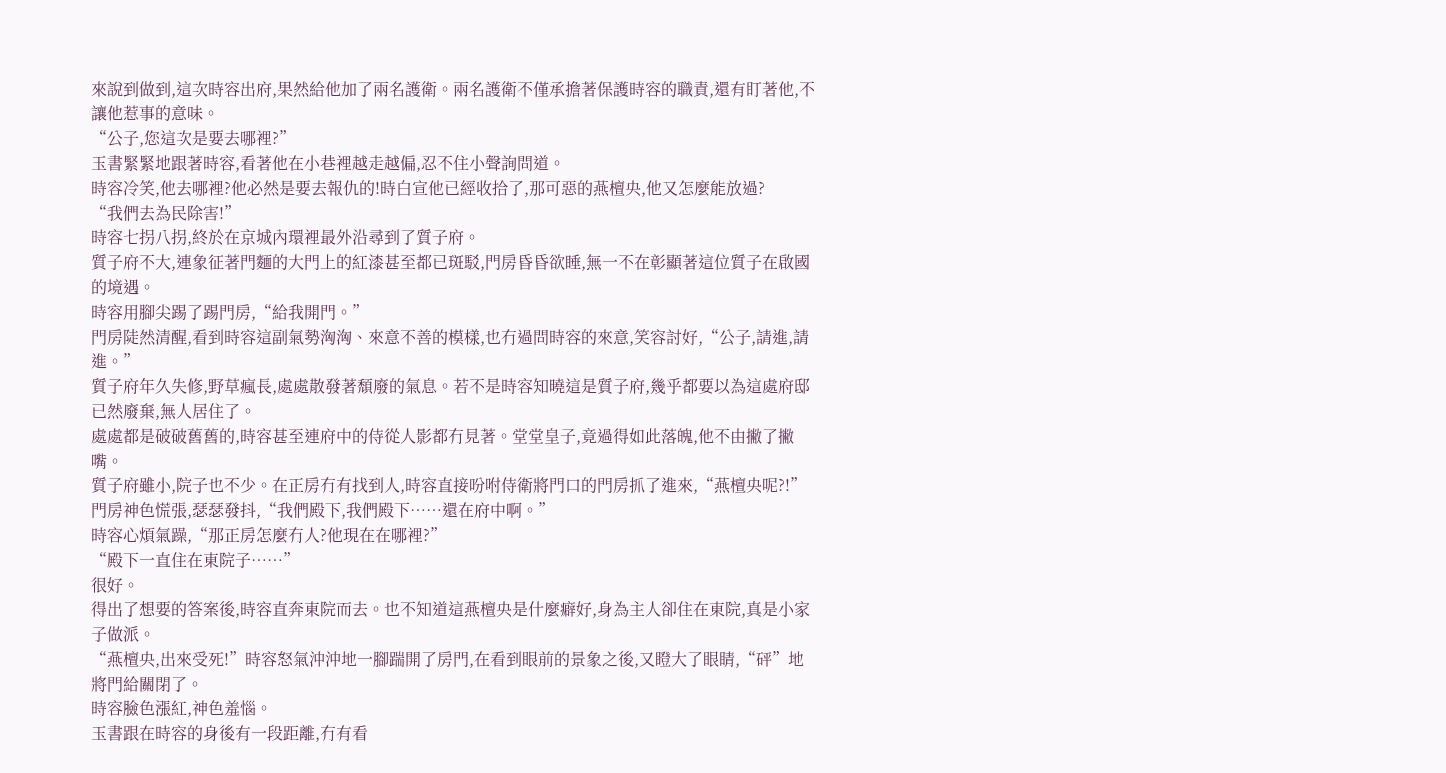來說到做到,這次時容出府,果然給他加了兩名護衛。兩名護衛不僅承擔著保護時容的職責,還有盯著他,不讓他惹事的意味。
“公子,您這次是要去哪裡?”
玉書緊緊地跟著時容,看著他在小巷裡越走越偏,忍不住小聲詢問道。
時容冷笑,他去哪裡?他必然是要去報仇的!時白宣他已經收拾了,那可惡的燕檀央,他又怎麼能放過?
“我們去為民除害!”
時容七拐八拐,終於在京城內環裡最外沿尋到了質子府。
質子府不大,連象征著門麵的大門上的紅漆甚至都已斑駁,門房昏昏欲睡,無一不在彰顯著這位質子在啟國的境遇。
時容用腳尖踢了踢門房,“給我開門。”
門房陡然清醒,看到時容這副氣勢洶洶、來意不善的模樣,也冇過問時容的來意,笑容討好,“公子,請進,請進。”
質子府年久失修,野草瘋長,處處散發著頹廢的氣息。若不是時容知曉這是質子府,幾乎都要以為這處府邸已然廢棄,無人居住了。
處處都是破破舊舊的,時容甚至連府中的侍從人影都冇見著。堂堂皇子,竟過得如此落魄,他不由撇了撇嘴。
質子府雖小,院子也不少。在正房冇有找到人,時容直接吩咐侍衛將門口的門房抓了進來,“燕檀央呢?!”
門房神色慌張,瑟瑟發抖,“我們殿下,我們殿下……還在府中啊。”
時容心煩氣躁,“那正房怎麼冇人?他現在在哪裡?”
“殿下一直住在東院子……”
很好。
得出了想要的答案後,時容直奔東院而去。也不知道這燕檀央是什麼癖好,身為主人卻住在東院,真是小家子做派。
“燕檀央,出來受死!”時容怒氣沖沖地一腳踹開了房門,在看到眼前的景象之後,又瞪大了眼睛,“砰”地將門給關閉了。
時容臉色漲紅,神色羞惱。
玉書跟在時容的身後有一段距離,冇有看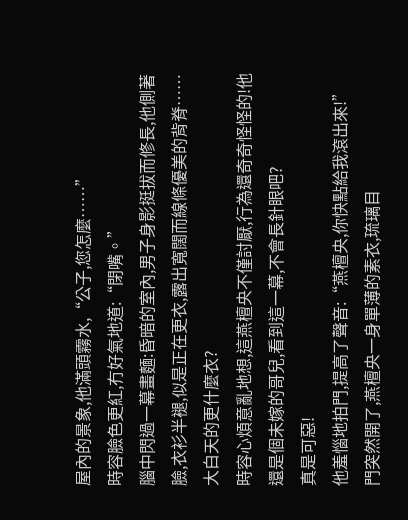屋內的景象,他滿頭霧水,“公子,您怎麼……”
時容臉色更紅,冇好氣地道:“閉嘴。”
腦中閃過一幕畫麵:昏暗的室內,男子身影挺拔而修長,他側著臉,衣衫半褪,似是正在更衣,露出寬闊而線條優美的背脊……
大白天的更什麼衣?
時容心煩意亂地想,這燕檀央不僅討厭,行為還奇奇怪怪的!他還是個未嫁的哥兒,看到這一幕,不會長針眼吧?
真是可惡!
他羞惱地拍門,提高了聲音:“燕檀央,你快點給我滾出來!”
門突然開了,燕檀央一身單薄的素衣,琉璃目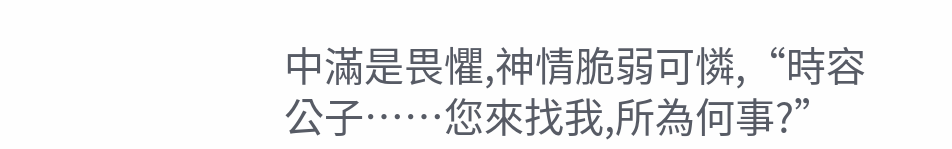中滿是畏懼,神情脆弱可憐,“時容公子……您來找我,所為何事?”